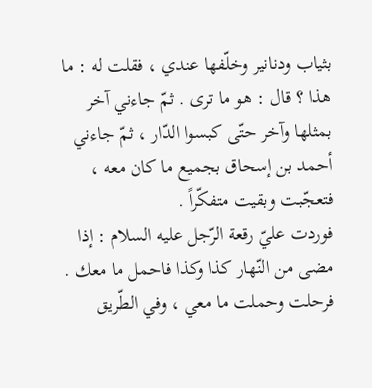بثياب ودنانير وخلّفها عندي ، فقلت له : ما هذا ؟ قال : هو ما ترى . ثمّ جاءني آخر بمثلها وآخر حتّى كبسوا الدّار ، ثمّ جاءني أحمد بن إسحاق بجميع ما كان معه ، فتعجّبت وبقيت متفكّراً .
فوردت عليّ رقعة الرّجل عليه السلام : إذا مضى من النّهار كذا وكذا فاحمل ما معك .
فرحلت وحملت ما معي ، وفي الطّريق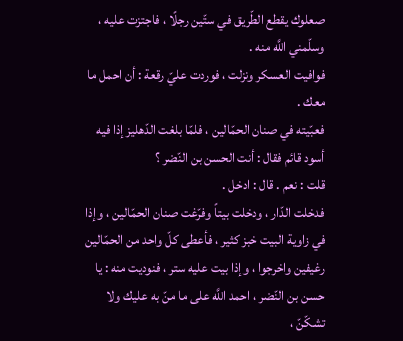صعلوك يقطع الطّريق في ستّين رجلًا ، فاجتزت عليه ، وسلّمني اللَّه منه .
فوافيت العسكر ونزلت ، فوردت عليّ رقعة : أن احمل ما معك .
فعبّيته في صنان الحمّالين ، فلمّا بلغت الدّهليز إذا فيه أسود قائم فقال : أنت الحسن بن النّضر ؟
قلت : نعم . قال : ادخل .
فدخلت الدّار ، ودخلت بيتاً وفرّغت صنان الحمّالين ، وإذا في زاوية البيت خبز كثير ، فأعطى كلّ واحد من الحمّالين رغيفين واخرجوا ، وإذا بيت عليه ستر ، فنوديت منه : يا حسن بن النّضر ، احمد اللَّه على ما منّ به عليك ولا تشكّنّ ،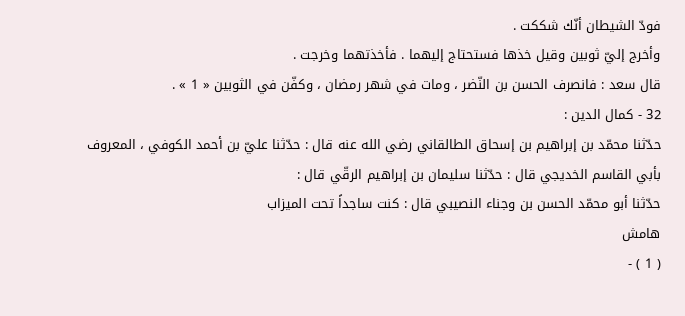فودّ الشيطان أنّك شككت .
وأخرج إليّ ثوبين وقيل خذها فستحتاج إليهما . فأخذتهما وخرجت .
قال سعد : فانصرف الحسن بن النّضر ، ومات في شهر رمضان ، وكفّن في الثوبين « 1 » .
32 - كمال الدين :
حدّثنا محمّد بن إبراهيم بن إسحاق الطالقاني رضي الله عنه قال : حدّثنا عليّ بن أحمد الكوفي ، المعروف بأبي القاسم الخديجي قال : حدّثنا سليمان بن إبراهيم الرقّي قال :
حدّثنا أبو محمّد الحسن بن وجناء النصيبي قال : كنت ساجداً تحت الميزاب
هامش
( 1 ) -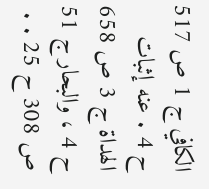الكافي ج 1 ص 517 ح 4 . عنه إثبات الهداة ج 3 ص 658 ح 4 ، والبحار ج 51 ص 308 ح 25 . .